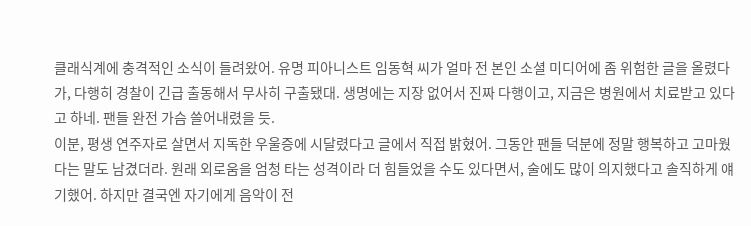클래식계에 충격적인 소식이 들려왔어. 유명 피아니스트 임동혁 씨가 얼마 전 본인 소셜 미디어에 좀 위험한 글을 올렸다가, 다행히 경찰이 긴급 출동해서 무사히 구출됐대. 생명에는 지장 없어서 진짜 다행이고, 지금은 병원에서 치료받고 있다고 하네. 팬들 완전 가슴 쓸어내렸을 듯.
이분, 평생 연주자로 살면서 지독한 우울증에 시달렸다고 글에서 직접 밝혔어. 그동안 팬들 덕분에 정말 행복하고 고마웠다는 말도 남겼더라. 원래 외로움을 엄청 타는 성격이라 더 힘들었을 수도 있다면서, 술에도 많이 의지했다고 솔직하게 얘기했어. 하지만 결국엔 자기에게 음악이 전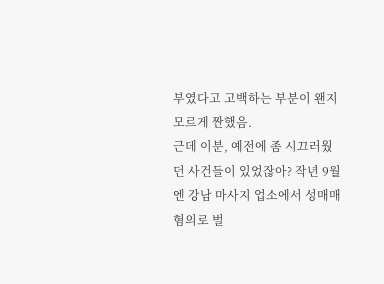부였다고 고백하는 부분이 왠지 모르게 짠했음.
근데 이분, 예전에 좀 시끄러웠던 사건들이 있었잖아? 작년 9월엔 강남 마사지 업소에서 성매매 혐의로 벌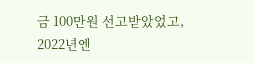금 100만원 선고받았었고, 2022년엔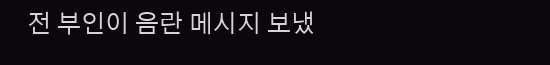전 부인이 음란 메시지 보냈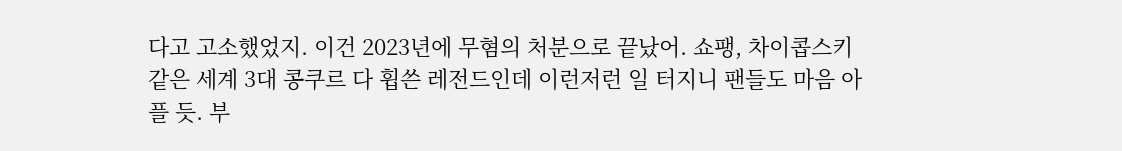다고 고소했었지. 이건 2023년에 무혐의 처분으로 끝났어. 쇼팽, 차이콥스키 같은 세계 3대 콩쿠르 다 휩쓴 레전드인데 이런저런 일 터지니 팬들도 마음 아플 듯. 부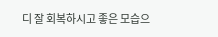디 잘 회복하시고 좋은 모습으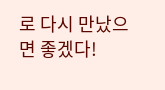로 다시 만났으면 좋겠다!